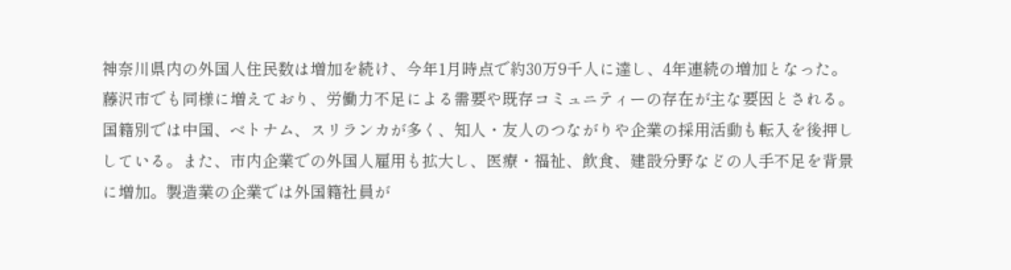神奈川県内の外国人住民数は増加を続け、今年1月時点で約30万9千人に達し、4年連続の増加となった。藤沢市でも同様に増えており、労働力不足による需要や既存コミュニティーの存在が主な要因とされる。国籍別では中国、ベトナム、スリランカが多く、知人・友人のつながりや企業の採用活動も転入を後押ししている。また、市内企業での外国人雇用も拡大し、医療・福祉、飲食、建設分野などの人手不足を背景に増加。製造業の企業では外国籍社員が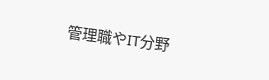管理職やIT分野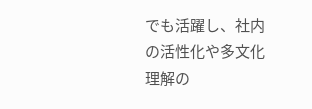でも活躍し、社内の活性化や多文化理解の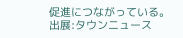促進につながっている。
出展:タウンニュース